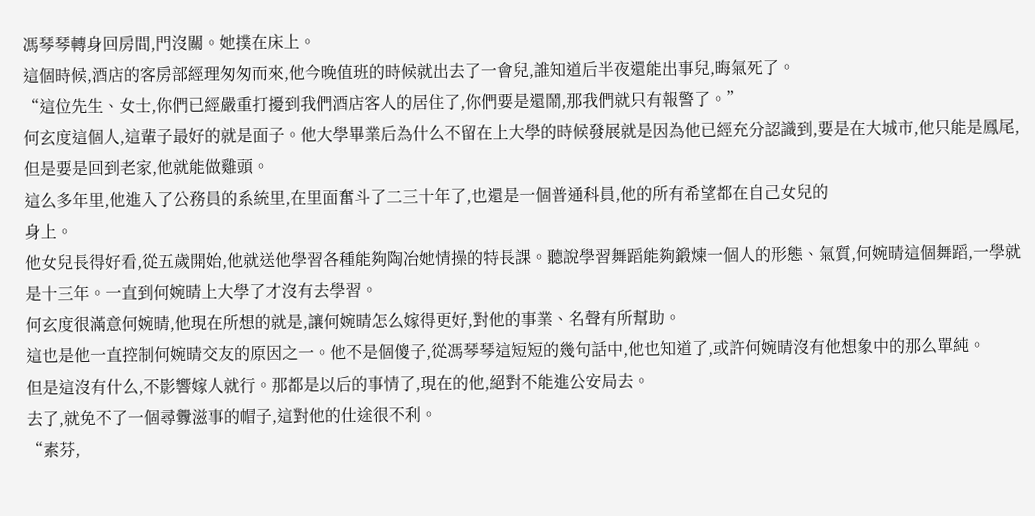馮琴琴轉身回房間,門沒關。她撲在床上。
這個時候,酒店的客房部經理匆匆而來,他今晚值班的時候就出去了一會兒,誰知道后半夜還能出事兒,晦氣死了。
“這位先生、女士,你們已經嚴重打擾到我們酒店客人的居住了,你們要是還鬧,那我們就只有報警了。”
何玄度這個人,這輩子最好的就是面子。他大學畢業后為什么不留在上大學的時候發展就是因為他已經充分認識到,要是在大城市,他只能是鳳尾,但是要是回到老家,他就能做雞頭。
這么多年里,他進入了公務員的系統里,在里面奮斗了二三十年了,也還是一個普通科員,他的所有希望都在自己女兒的
身上。
他女兒長得好看,從五歲開始,他就送他學習各種能夠陶冶她情操的特長課。聽說學習舞蹈能夠鍛煉一個人的形態、氣質,何婉晴這個舞蹈,一學就是十三年。一直到何婉晴上大學了才沒有去學習。
何玄度很滿意何婉晴,他現在所想的就是,讓何婉晴怎么嫁得更好,對他的事業、名聲有所幫助。
這也是他一直控制何婉晴交友的原因之一。他不是個傻子,從馮琴琴這短短的幾句話中,他也知道了,或許何婉晴沒有他想象中的那么單純。
但是這沒有什么,不影響嫁人就行。那都是以后的事情了,現在的他,絕對不能進公安局去。
去了,就免不了一個尋釁滋事的帽子,這對他的仕途很不利。
“素芬,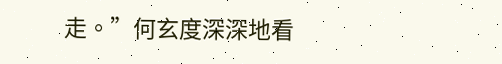走。”何玄度深深地看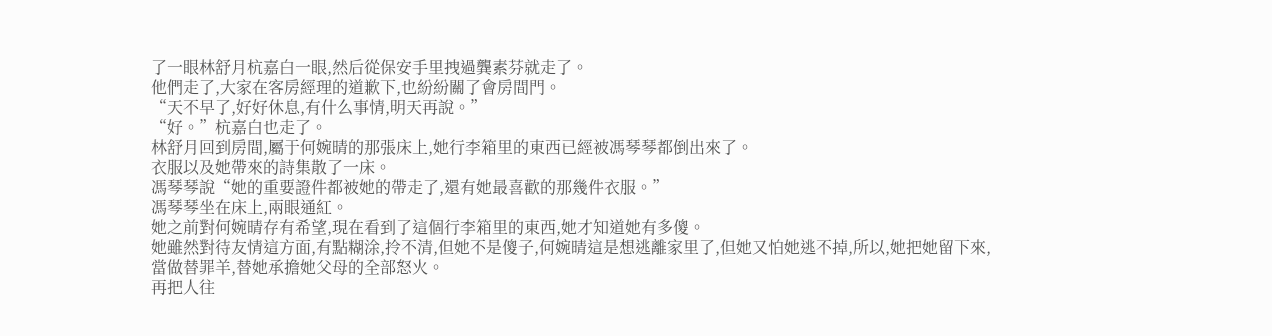了一眼林舒月杭嘉白一眼,然后從保安手里拽過龔素芬就走了。
他們走了,大家在客房經理的道歉下,也紛紛關了會房間門。
“天不早了,好好休息,有什么事情,明天再說。”
“好。”杭嘉白也走了。
林舒月回到房間,屬于何婉晴的那張床上,她行李箱里的東西已經被馮琴琴都倒出來了。
衣服以及她帶來的詩集散了一床。
馮琴琴說“她的重要證件都被她的帶走了,還有她最喜歡的那幾件衣服。”
馮琴琴坐在床上,兩眼通紅。
她之前對何婉晴存有希望,現在看到了這個行李箱里的東西,她才知道她有多傻。
她雖然對待友情這方面,有點糊涂,拎不清,但她不是傻子,何婉晴這是想逃離家里了,但她又怕她逃不掉,所以,她把她留下來,當做替罪羊,替她承擔她父母的全部怒火。
再把人往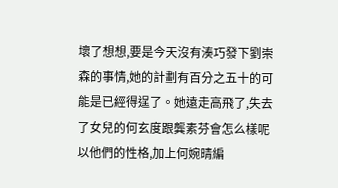壞了想想,要是今天沒有湊巧發下劉崇森的事情,她的計劃有百分之五十的可能是已經得逞了。她遠走高飛了,失去了女兒的何玄度跟龔素芬會怎么樣呢
以他們的性格,加上何婉晴編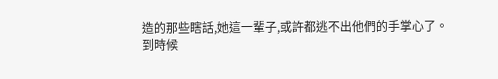造的那些瞎話,她這一輩子,或許都逃不出他們的手掌心了。
到時候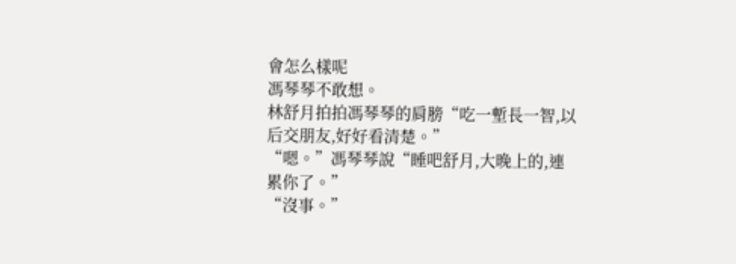會怎么樣呢
馮琴琴不敢想。
林舒月拍拍馮琴琴的肩膀“吃一塹長一智,以后交朋友,好好看清楚。”
“嗯。”馮琴琴說“睡吧舒月,大晚上的,連累你了。”
“沒事。”